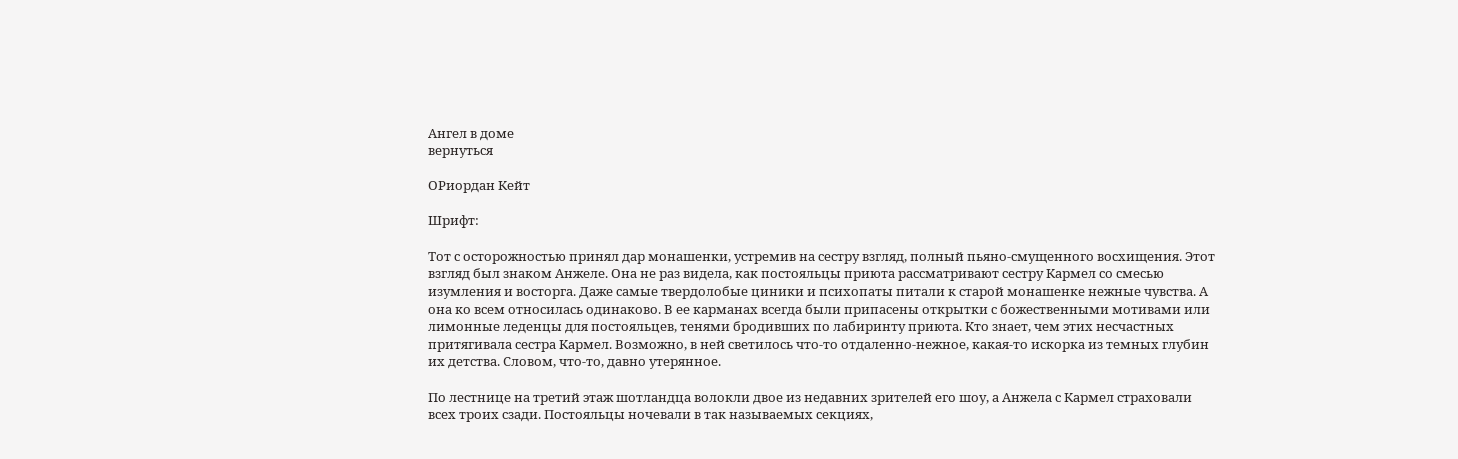Ангел в доме
вернуться

ОРиордан Кейт

Шрифт:

Тот с осторожностью принял дар монашенки, устремив на сестру взгляд, полный пьяно-смущенного восхищения. Этот взгляд был знаком Анжеле. Она не раз видела, как постояльцы приюта рассматривают сестру Кармел со смесью изумления и восторга. Даже самые твердолобые циники и психопаты питали к старой монашенке нежные чувства. А она ко всем относилась одинаково. В ее карманах всегда были припасены открытки с божественными мотивами или лимонные леденцы для постояльцев, тенями бродивших по лабиринту приюта. Кто знает, чем этих несчастных притягивала сестра Кармел. Возможно, в ней светилось что-то отдаленно-нежное, какая-то искорка из темных глубин их детства. Словом, что-то, давно утерянное.

По лестнице на третий этаж шотландца волокли двое из недавних зрителей его шоу, а Анжела с Кармел страховали всех троих сзади. Постояльцы ночевали в так называемых секциях,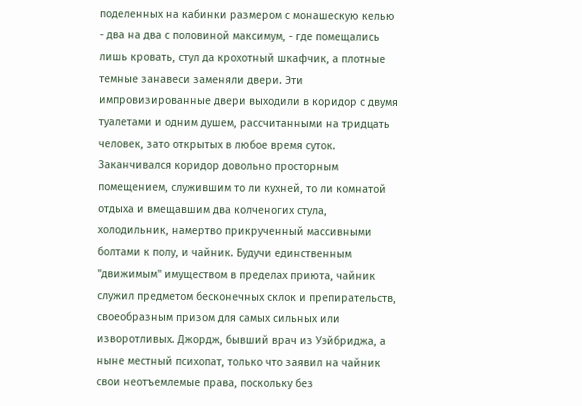поделенных на кабинки размером с монашескую келью - два на два с половиной максимум, - где помещались лишь кровать, стул да крохотный шкафчик, а плотные темные занавеси заменяли двери. Эти импровизированные двери выходили в коридор с двумя туалетами и одним душем, рассчитанными на тридцать человек, зато открытых в любое время суток. Заканчивался коридор довольно просторным помещением, служившим то ли кухней, то ли комнатой отдыха и вмещавшим два колченогих стула, холодильник, намертво прикрученный массивными болтами к полу, и чайник. Будучи единственным "движимым" имуществом в пределах приюта, чайник служил предметом бесконечных склок и препирательств, своеобразным призом для самых сильных или изворотливых. Джордж, бывший врач из Уэйбриджа, а ныне местный психопат, только что заявил на чайник свои неотъемлемые права, поскольку без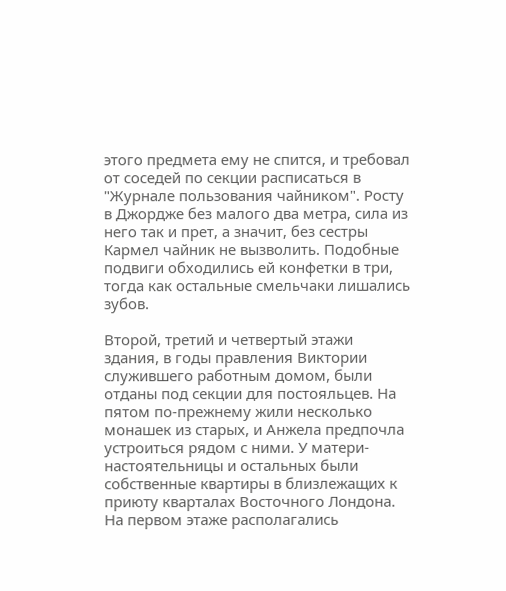этого предмета ему не спится, и требовал от соседей по секции расписаться в "Журнале пользования чайником". Росту в Джордже без малого два метра, сила из него так и прет, а значит, без сестры Кармел чайник не вызволить. Подобные подвиги обходились ей конфетки в три, тогда как остальные смельчаки лишались зубов.

Второй, третий и четвертый этажи здания, в годы правления Виктории служившего работным домом, были отданы под секции для постояльцев. На пятом по-прежнему жили несколько монашек из старых, и Анжела предпочла устроиться рядом с ними. У матери-настоятельницы и остальных были собственные квартиры в близлежащих к приюту кварталах Восточного Лондона. На первом этаже располагались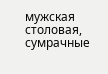мужская столовая, сумрачные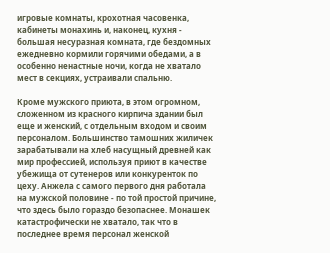игровые комнаты, крохотная часовенка, кабинеты монахинь и, наконец, кухня - большая несуразная комната, где бездомных ежедневно кормили горячими обедами, а в особенно ненастные ночи, когда не хватало мест в секциях, устраивали спальню.

Кроме мужского приюта, в этом огромном, сложенном из красного кирпича здании был еще и женский, с отдельным входом и своим персоналом. Большинство тамошних жиличек зарабатывали на хлеб насущный древней как мир профессией, используя приют в качестве убежища от сутенеров или конкуренток по цеху. Анжела с самого первого дня работала на мужской половине - по той простой причине, что здесь было гораздо безопаснее. Монашек катастрофически не хватало, так что в последнее время персонал женской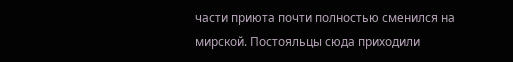части приюта почти полностью сменился на мирской. Постояльцы сюда приходили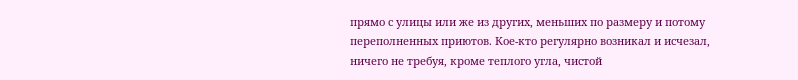прямо с улицы или же из других, меньших по размеру и потому переполненных приютов. Кое-кто регулярно возникал и исчезал, ничего не требуя, кроме теплого угла, чистой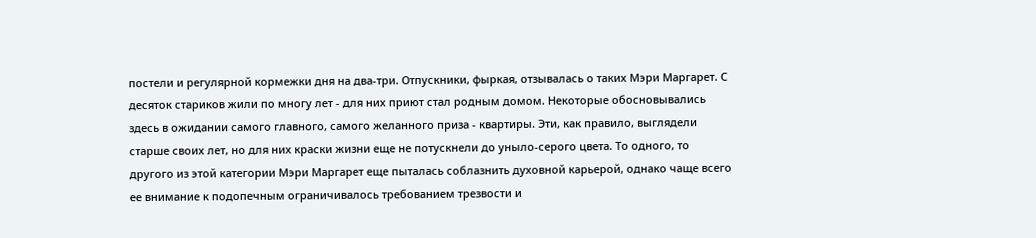постели и регулярной кормежки дня на два-три. Отпускники, фыркая, отзывалась о таких Мэри Маргарет. С десяток стариков жили по многу лет - для них приют стал родным домом. Некоторые обосновывались здесь в ожидании самого главного, самого желанного приза - квартиры. Эти, как правило, выглядели старше своих лет, но для них краски жизни еще не потускнели до уныло-серого цвета. То одного, то другого из этой категории Мэри Маргарет еще пыталась соблазнить духовной карьерой, однако чаще всего ее внимание к подопечным ограничивалось требованием трезвости и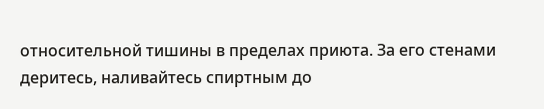относительной тишины в пределах приюта. За его стенами деритесь, наливайтесь спиртным до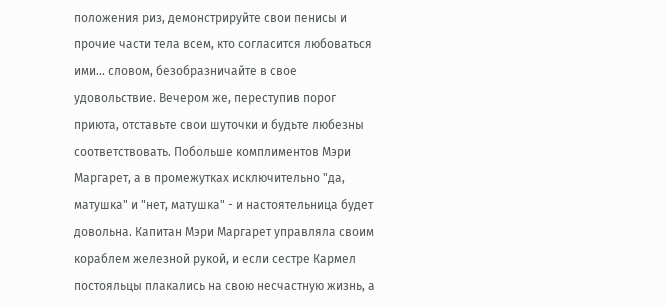положения риз, демонстрируйте свои пенисы и прочие части тела всем, кто согласится любоваться ими... словом, безобразничайте в свое удовольствие. Вечером же, переступив порог приюта, отставьте свои шуточки и будьте любезны соответствовать. Побольше комплиментов Мэри Маргарет, а в промежутках исключительно "да, матушка" и "нет, матушка" - и настоятельница будет довольна. Капитан Мэри Маргарет управляла своим кораблем железной рукой, и если сестре Кармел постояльцы плакались на свою несчастную жизнь, а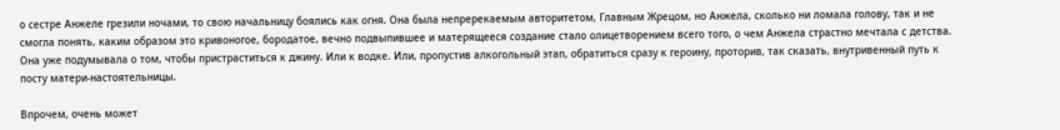о сестре Анжеле грезили ночами, то свою начальницу боялись как огня. Она была непререкаемым авторитетом, Главным Жрецом, но Анжела, сколько ни ломала голову, так и не смогла понять, каким образом это кривоногое, бородатое, вечно подвыпившее и матерящееся создание стало олицетворением всего того, о чем Анжела страстно мечтала с детства. Она уже подумывала о том, чтобы пристраститься к джину. Или к водке. Или, пропустив алкогольный этап, обратиться сразу к героину, проторив, так сказать, внутривенный путь к посту матери-настоятельницы.

Впрочем, очень может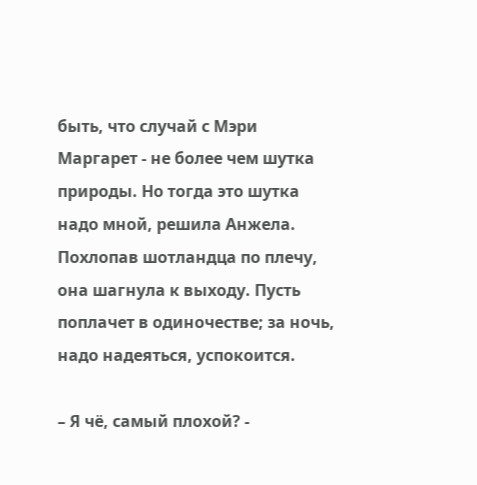быть, что случай с Мэри Маргарет - не более чем шутка природы. Но тогда это шутка надо мной, решила Анжела. Похлопав шотландца по плечу, она шагнула к выходу. Пусть поплачет в одиночестве; за ночь, надо надеяться, успокоится.

– Я чё, самый плохой? -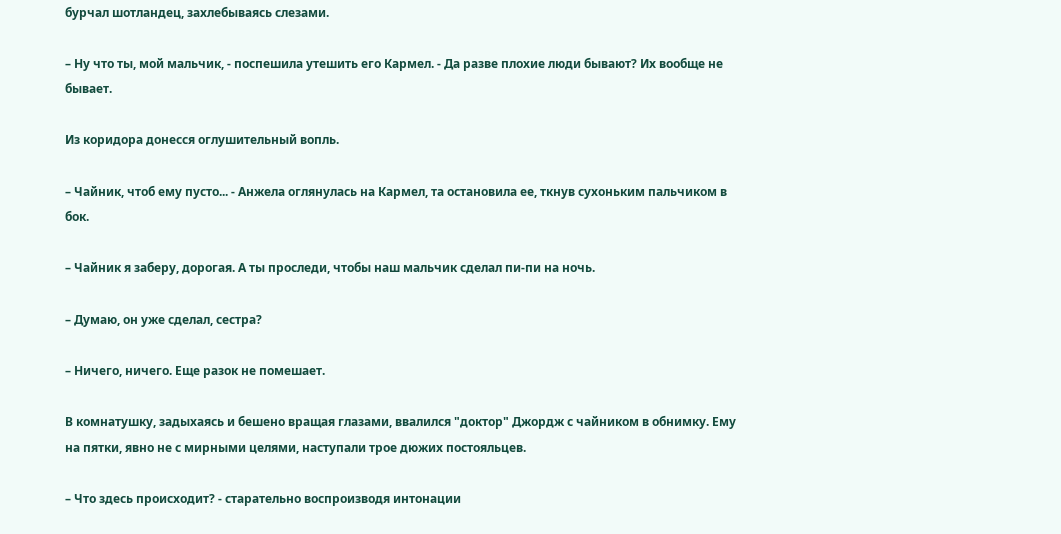бурчал шотландец, захлебываясь слезами.

– Ну что ты, мой мальчик, - поспешила утешить его Кармел. - Да разве плохие люди бывают? Их вообще не бывает.

Из коридора донесся оглушительный вопль.

– Чайник, чтоб ему пусто... - Анжела оглянулась на Кармел, та остановила ее, ткнув сухоньким пальчиком в бок.

– Чайник я заберу, дорогая. А ты проследи, чтобы наш мальчик сделал пи-пи на ночь.

– Думаю, он уже сделал, сестра?

– Ничего, ничего. Еще разок не помешает.

В комнатушку, задыхаясь и бешено вращая глазами, ввалился "доктор" Джордж с чайником в обнимку. Ему на пятки, явно не с мирными целями, наступали трое дюжих постояльцев.

– Что здесь происходит? - старательно воспроизводя интонации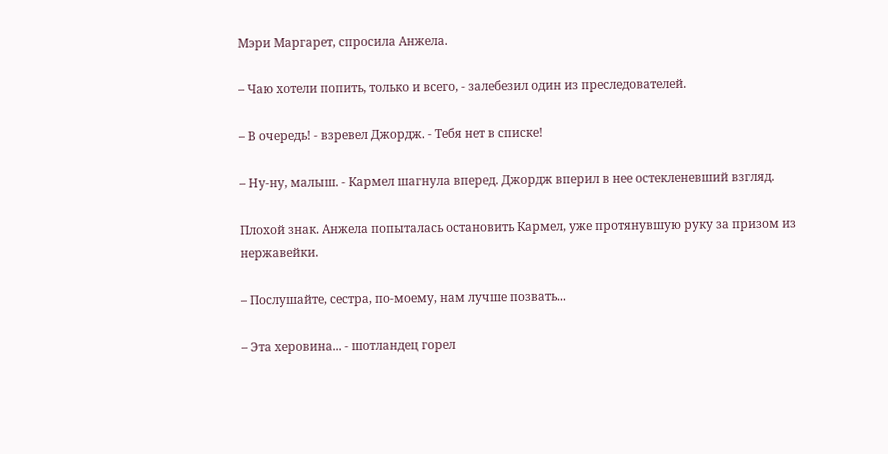Мэри Маргарет, спросила Анжела.

– Чаю хотели попить, только и всего, - залебезил один из преследователей.

– В очередь! - взревел Джордж. - Тебя нет в списке!

– Ну-ну, малыш. - Кармел шагнула вперед. Джордж вперил в нее остекленевший взгляд.

Плохой знак. Анжела попыталась остановить Кармел, уже протянувшую руку за призом из нержавейки.

– Послушайте, сестра, по-моему, нам лучше позвать...

– Эта херовина... - шотландец горел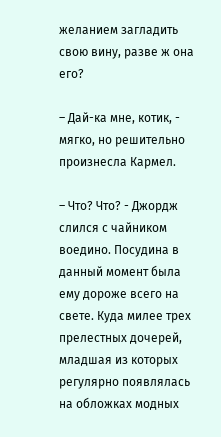желанием загладить свою вину, разве ж она его?

– Дай-ка мне, котик, - мягко, но решительно произнесла Кармел.

– Что? Что? - Джордж слился с чайником воедино. Посудина в данный момент была ему дороже всего на свете. Куда милее трех прелестных дочерей, младшая из которых регулярно появлялась на обложках модных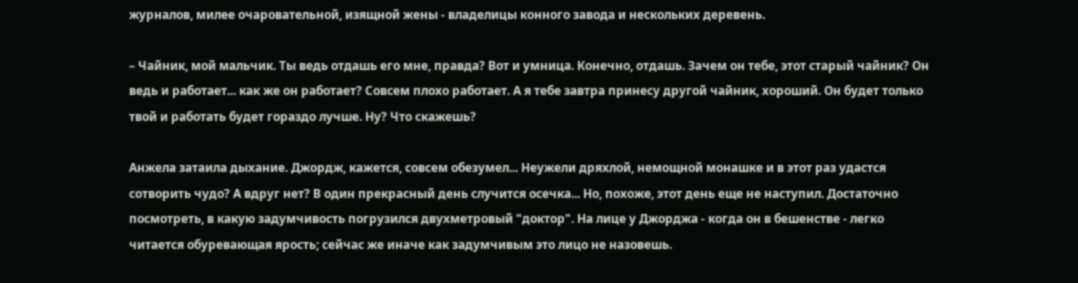журналов, милее очаровательной, изящной жены - владелицы конного завода и нескольких деревень.

– Чайник, мой мальчик. Ты ведь отдашь его мне, правда? Вот и умница. Конечно, отдашь. Зачем он тебе, этот старый чайник? Он ведь и работает... как же он работает? Совсем плохо работает. А я тебе завтра принесу другой чайник, хороший. Он будет только твой и работать будет гораздо лучше. Ну? Что скажешь?

Анжела затаила дыхание. Джордж, кажется, совсем обезумел... Неужели дряхлой, немощной монашке и в этот раз удастся сотворить чудо? А вдруг нет? В один прекрасный день случится осечка... Но, похоже, этот день еще не наступил. Достаточно посмотреть, в какую задумчивость погрузился двухметровый "доктор". На лице у Джорджа - когда он в бешенстве - легко читается обуревающая ярость; сейчас же иначе как задумчивым это лицо не назовешь.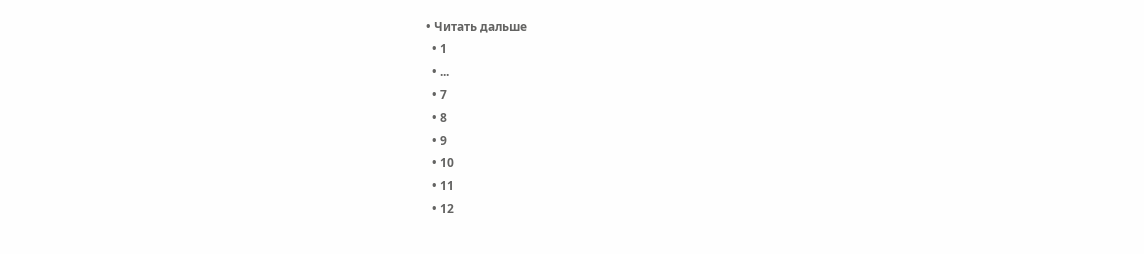• Читать дальше
  • 1
  • ...
  • 7
  • 8
  • 9
  • 10
  • 11
  • 12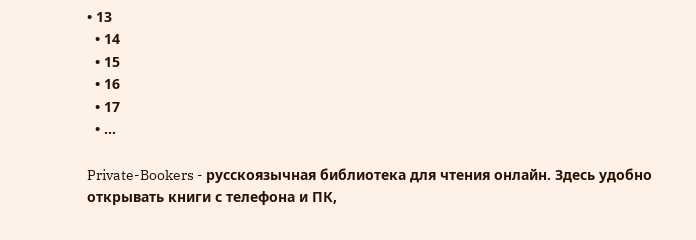• 13
  • 14
  • 15
  • 16
  • 17
  • ...

Private-Bookers - русскоязычная библиотека для чтения онлайн. Здесь удобно открывать книги с телефона и ПК,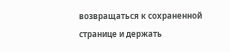возвращаться к сохраненной странице и держать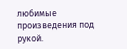любимые произведения под рукой.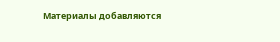Материалы добавляются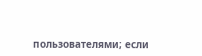пользователями; если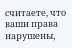считаете, что ваши права нарушены,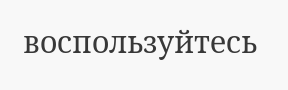воспользуйтесь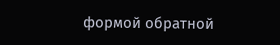формой обратной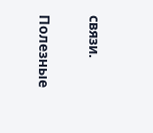связи.

Полезные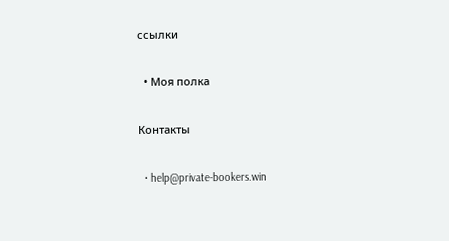ссылки

  • Моя полка

Контакты

  • help@private-bookers.win